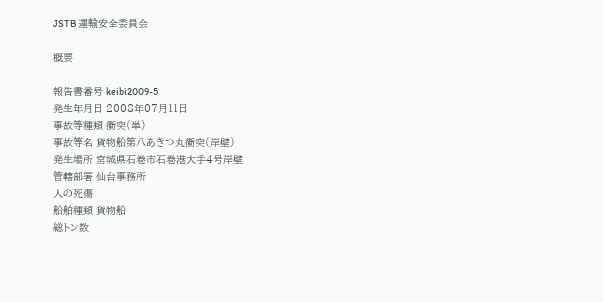JSTB 運輸安全委員会

概要

報告書番号 keibi2009-5
発生年月日 2008年07月11日
事故等種類 衝突(単)
事故等名 貨物船第八あきつ丸衝突(岸壁)
発生場所 宮城県石巻市石巻港大手4号岸壁
管轄部署 仙台事務所
人の死傷
船舶種類 貨物船
総トン数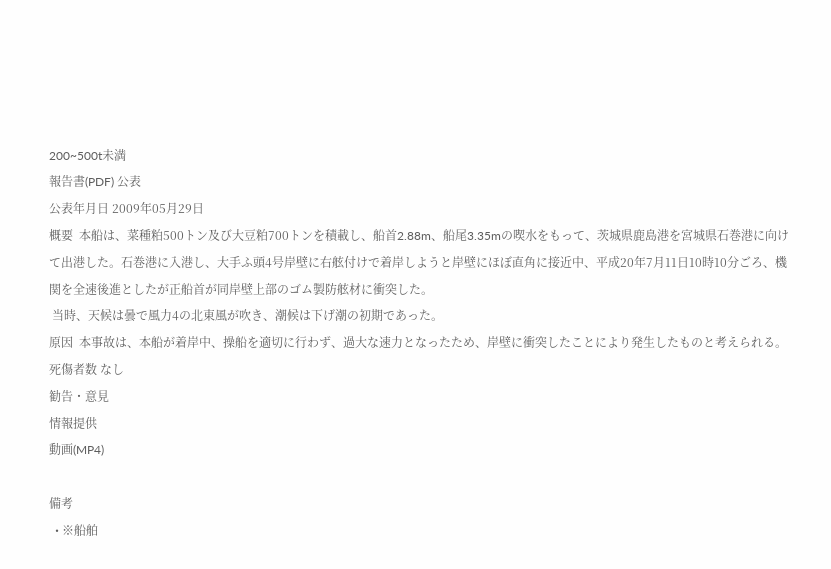200~500t未満
報告書(PDF) 公表
公表年月日 2009年05月29日
概要  本船は、菜種粕500トン及び大豆粕700トンを積載し、船首2.88m、船尾3.35mの喫水をもって、茨城県鹿島港を宮城県石巻港に向けて出港した。石巻港に入港し、大手ふ頭4号岸壁に右舷付けで着岸しようと岸壁にほぼ直角に接近中、平成20年7月11日10時10分ごろ、機関を全速後進としたが正船首が同岸壁上部のゴム製防舷材に衝突した。
 当時、天候は曇で風力4の北東風が吹き、潮候は下げ潮の初期であった。
原因  本事故は、本船が着岸中、操船を適切に行わず、過大な速力となったため、岸壁に衝突したことにより発生したものと考えられる。
死傷者数 なし
勧告・意見
情報提供
動画(MP4)

備考
  • ※船舶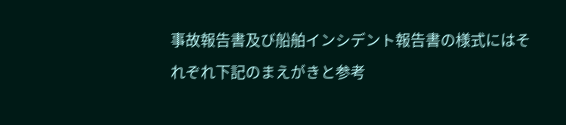事故報告書及び船舶インシデント報告書の様式にはそれぞれ下記のまえがきと参考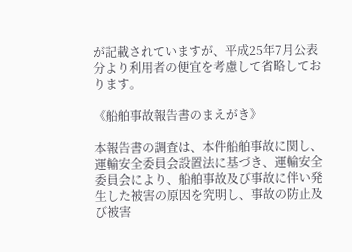が記載されていますが、平成25年7月公表分より利用者の便宜を考慮して省略しております。

《船舶事故報告書のまえがき》

本報告書の調査は、本件船舶事故に関し、運輸安全委員会設置法に基づき、運輸安全委員会により、船舶事故及び事故に伴い発生した被害の原因を究明し、事故の防止及び被害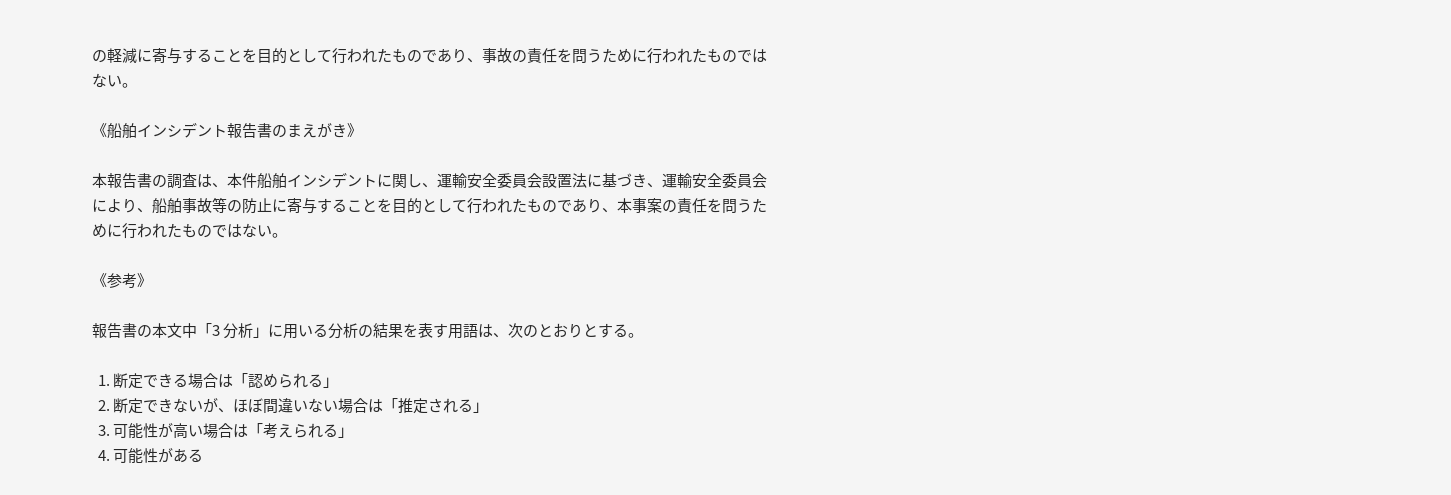の軽減に寄与することを目的として行われたものであり、事故の責任を問うために行われたものではない。

《船舶インシデント報告書のまえがき》

本報告書の調査は、本件船舶インシデントに関し、運輸安全委員会設置法に基づき、運輸安全委員会により、船舶事故等の防止に寄与することを目的として行われたものであり、本事案の責任を問うために行われたものではない。

《参考》

報告書の本文中「3 分析」に用いる分析の結果を表す用語は、次のとおりとする。

  1. 断定できる場合は「認められる」
  2. 断定できないが、ほぼ間違いない場合は「推定される」
  3. 可能性が高い場合は「考えられる」
  4. 可能性がある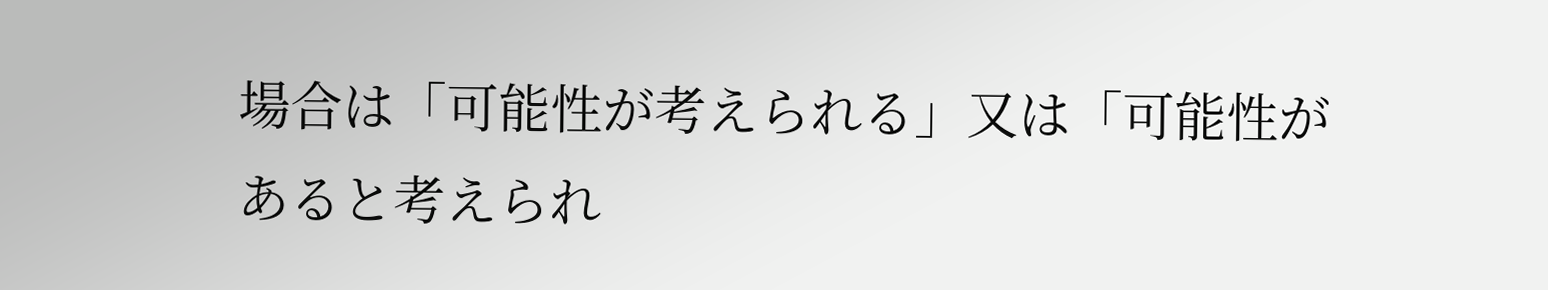場合は「可能性が考えられる」又は「可能性があると考えられ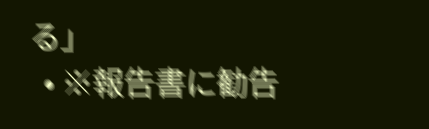る」
  • ※報告書に勧告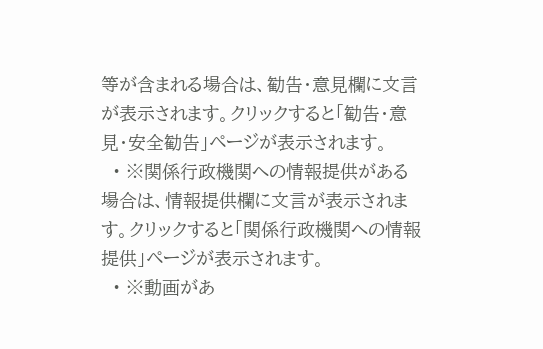等が含まれる場合は、勧告・意見欄に文言が表示されます。クリックすると「勧告・意見・安全勧告」ページが表示されます。
  • ※関係行政機関への情報提供がある場合は、情報提供欄に文言が表示されます。クリックすると「関係行政機関への情報提供」ページが表示されます。
  • ※動画があ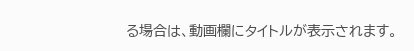る場合は、動画欄にタイトルが表示されます。